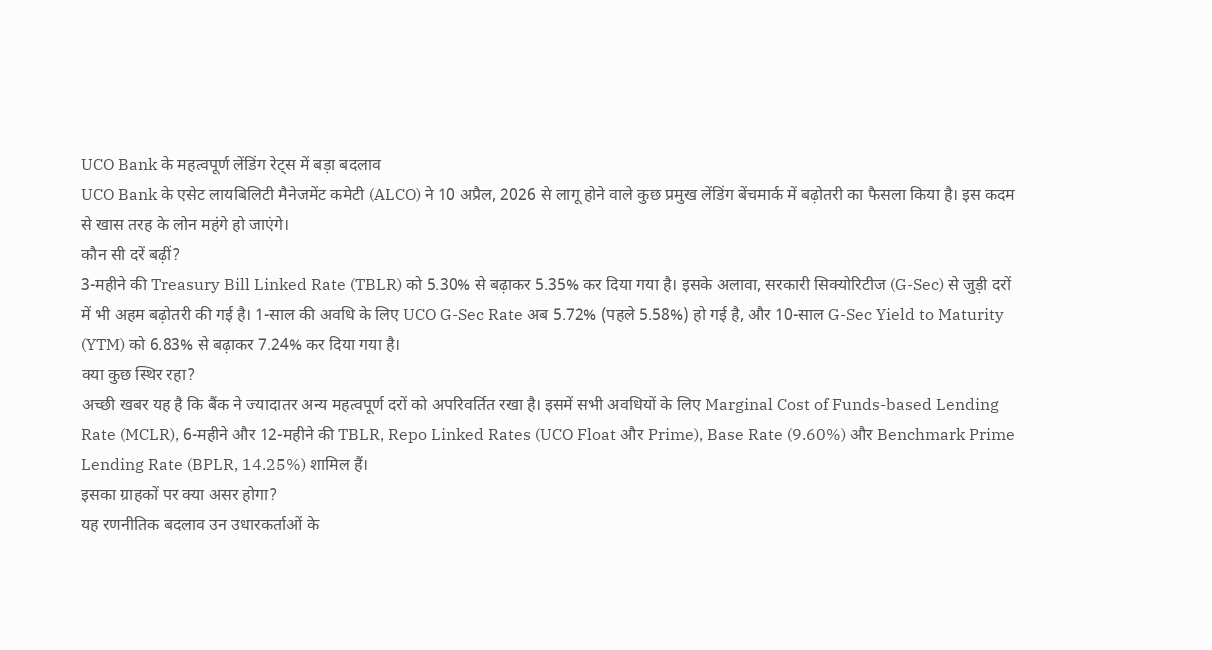UCO Bank के महत्वपूर्ण लेंडिंग रेट्स में बड़ा बदलाव
UCO Bank के एसेट लायबिलिटी मैनेजमेंट कमेटी (ALCO) ने 10 अप्रैल, 2026 से लागू होने वाले कुछ प्रमुख लेंडिंग बेंचमार्क में बढ़ोतरी का फैसला किया है। इस कदम से खास तरह के लोन महंगे हो जाएंगे।
कौन सी दरें बढ़ीं?
3-महीने की Treasury Bill Linked Rate (TBLR) को 5.30% से बढ़ाकर 5.35% कर दिया गया है। इसके अलावा, सरकारी सिक्योरिटीज (G-Sec) से जुड़ी दरों में भी अहम बढ़ोतरी की गई है। 1-साल की अवधि के लिए UCO G-Sec Rate अब 5.72% (पहले 5.58%) हो गई है, और 10-साल G-Sec Yield to Maturity (YTM) को 6.83% से बढ़ाकर 7.24% कर दिया गया है।
क्या कुछ स्थिर रहा?
अच्छी खबर यह है कि बैंक ने ज्यादातर अन्य महत्वपूर्ण दरों को अपरिवर्तित रखा है। इसमें सभी अवधियों के लिए Marginal Cost of Funds-based Lending Rate (MCLR), 6-महीने और 12-महीने की TBLR, Repo Linked Rates (UCO Float और Prime), Base Rate (9.60%) और Benchmark Prime Lending Rate (BPLR, 14.25%) शामिल हैं।
इसका ग्राहकों पर क्या असर होगा?
यह रणनीतिक बदलाव उन उधारकर्ताओं के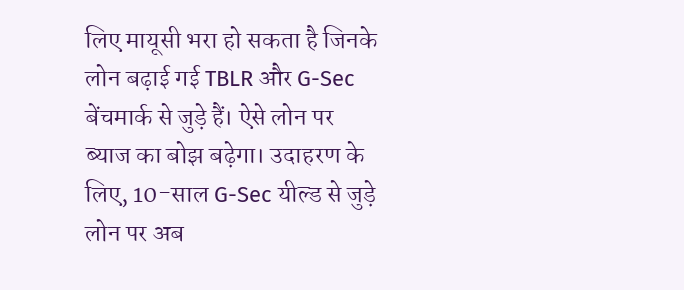लिए मायूसी भरा हो सकता है जिनके लोन बढ़ाई गई TBLR और G-Sec बेंचमार्क से जुड़े हैं। ऐसे लोन पर ब्याज का बोझ बढ़ेगा। उदाहरण के लिए, 10-साल G-Sec यील्ड से जुड़े लोन पर अब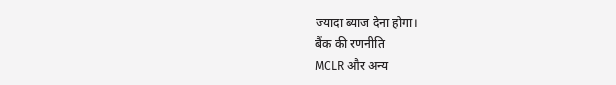ज्यादा ब्याज देना होगा।
बैंक की रणनीति
MCLR और अन्य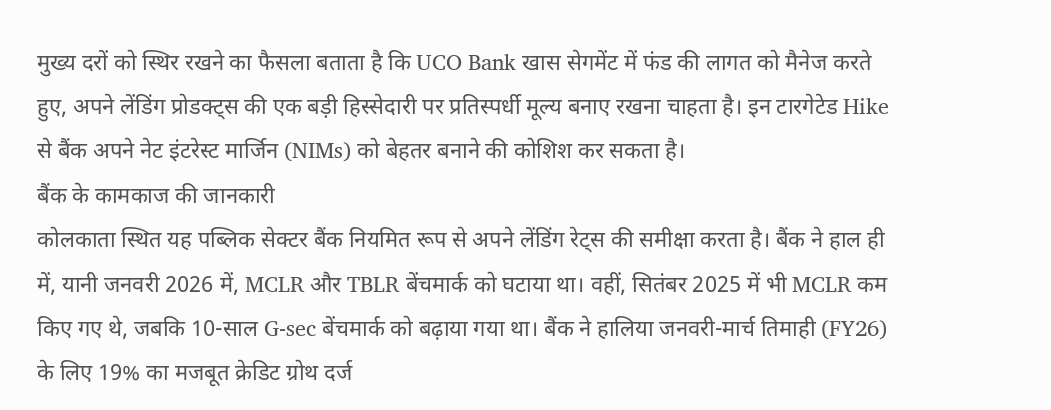मुख्य दरों को स्थिर रखने का फैसला बताता है कि UCO Bank खास सेगमेंट में फंड की लागत को मैनेज करते हुए, अपने लेंडिंग प्रोडक्ट्स की एक बड़ी हिस्सेदारी पर प्रतिस्पर्धी मूल्य बनाए रखना चाहता है। इन टारगेटेड Hike से बैंक अपने नेट इंटरेस्ट मार्जिन (NIMs) को बेहतर बनाने की कोशिश कर सकता है।
बैंक के कामकाज की जानकारी
कोलकाता स्थित यह पब्लिक सेक्टर बैंक नियमित रूप से अपने लेंडिंग रेट्स की समीक्षा करता है। बैंक ने हाल ही में, यानी जनवरी 2026 में, MCLR और TBLR बेंचमार्क को घटाया था। वहीं, सितंबर 2025 में भी MCLR कम किए गए थे, जबकि 10-साल G-sec बेंचमार्क को बढ़ाया गया था। बैंक ने हालिया जनवरी-मार्च तिमाही (FY26) के लिए 19% का मजबूत क्रेडिट ग्रोथ दर्ज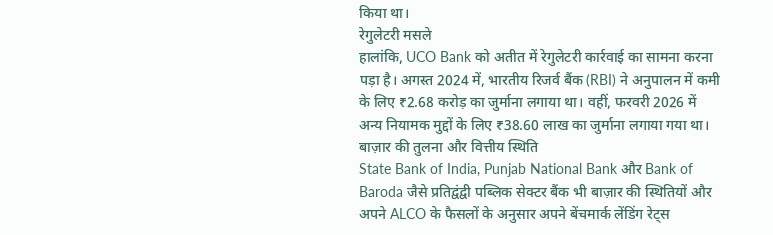किया था।
रेगुलेटरी मसले
हालांकि, UCO Bank को अतीत में रेगुलेटरी कार्रवाई का सामना करना पड़ा है। अगस्त 2024 में, भारतीय रिजर्व बैंक (RBI) ने अनुपालन में कमी के लिए ₹2.68 करोड़ का जुर्माना लगाया था। वहीं, फरवरी 2026 में अन्य नियामक मुद्दों के लिए ₹38.60 लाख का जुर्माना लगाया गया था।
बाज़ार की तुलना और वित्तीय स्थिति
State Bank of India, Punjab National Bank और Bank of Baroda जैसे प्रतिद्वंद्वी पब्लिक सेक्टर बैंक भी बाज़ार की स्थितियों और अपने ALCO के फैसलों के अनुसार अपने बेंचमार्क लेंडिंग रेट्स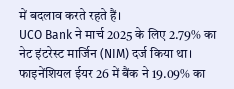में बदलाव करते रहते हैं।
UCO Bank ने मार्च 2025 के लिए 2.79% का नेट इंटरेस्ट मार्जिन (NIM) दर्ज किया था। फाइनेंशियल ईयर 26 में बैंक ने 19.09% का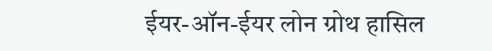ईयर-ऑन-ईयर लोन ग्रोथ हासिल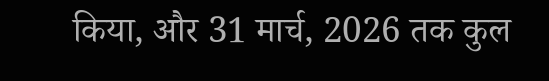किया, और 31 मार्च, 2026 तक कुल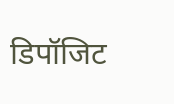डिपॉजिट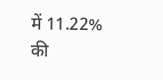में 11.22% की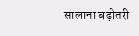सालाना बढ़ोतरी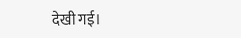देखी गई।